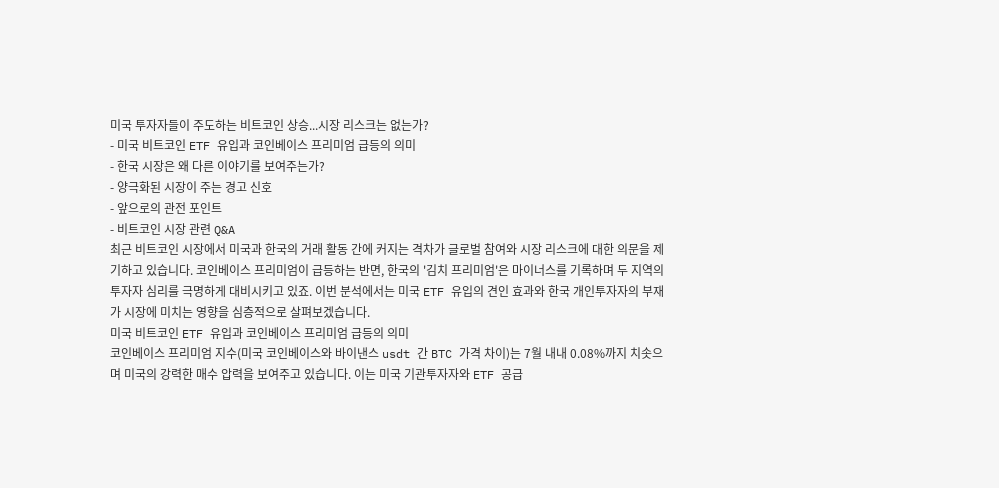미국 투자자들이 주도하는 비트코인 상승...시장 리스크는 없는가?
- 미국 비트코인 ETF 유입과 코인베이스 프리미엄 급등의 의미
- 한국 시장은 왜 다른 이야기를 보여주는가?
- 양극화된 시장이 주는 경고 신호
- 앞으로의 관전 포인트
- 비트코인 시장 관련 Q&A
최근 비트코인 시장에서 미국과 한국의 거래 활동 간에 커지는 격차가 글로벌 참여와 시장 리스크에 대한 의문을 제기하고 있습니다. 코인베이스 프리미엄이 급등하는 반면, 한국의 '김치 프리미엄'은 마이너스를 기록하며 두 지역의 투자자 심리를 극명하게 대비시키고 있죠. 이번 분석에서는 미국 ETF 유입의 견인 효과와 한국 개인투자자의 부재가 시장에 미치는 영향을 심층적으로 살펴보겠습니다.
미국 비트코인 ETF 유입과 코인베이스 프리미엄 급등의 의미
코인베이스 프리미엄 지수(미국 코인베이스와 바이낸스 usdt 간 BTC 가격 차이)는 7월 내내 0.08%까지 치솟으며 미국의 강력한 매수 압력을 보여주고 있습니다. 이는 미국 기관투자자와 ETF 공급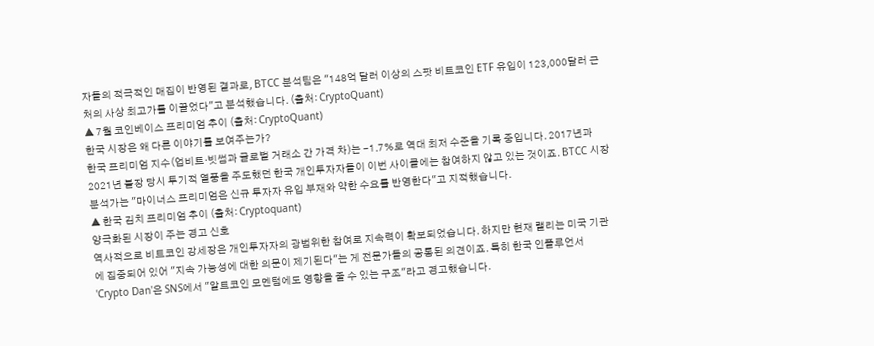자들의 적극적인 매집이 반영된 결과로, BTCC 분석팀은 "148억 달러 이상의 스팟 비트코인 ETF 유입이 123,000달러 근처의 사상 최고가를 이끌었다"고 분석했습니다. (출처: CryptoQuant)
▲ 7월 코인베이스 프리미엄 추이 (출처: CryptoQuant)
한국 시장은 왜 다른 이야기를 보여주는가?
한국 프리미엄 지수(업비트·빗썸과 글로벌 거래소 간 가격 차)는 -1.7%로 역대 최저 수준을 기록 중입니다. 2017년과 2021년 불장 당시 투기적 열풍을 주도했던 한국 개인투자자들이 이번 사이클에는 참여하지 않고 있는 것이죠. BTCC 시장 분석가는 "마이너스 프리미엄은 신규 투자자 유입 부재와 약한 수요를 반영한다"고 지적했습니다.
▲ 한국 김치 프리미엄 추이 (출처: Cryptoquant)
양극화된 시장이 주는 경고 신호
역사적으로 비트코인 강세장은 개인투자자의 광범위한 참여로 지속력이 확보되었습니다. 하지만 현재 랠리는 미국 기관에 집중되어 있어 "지속 가능성에 대한 의문이 제기된다"는 게 전문가들의 공통된 의견이죠. 특히 한국 인플루언서 'Crypto Dan'은 SNS에서 "알트코인 모멘텀에도 영향을 줄 수 있는 구조"라고 경고했습니다.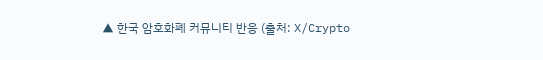▲ 한국 암호화폐 커뮤니티 반응 (출처: X/Crypto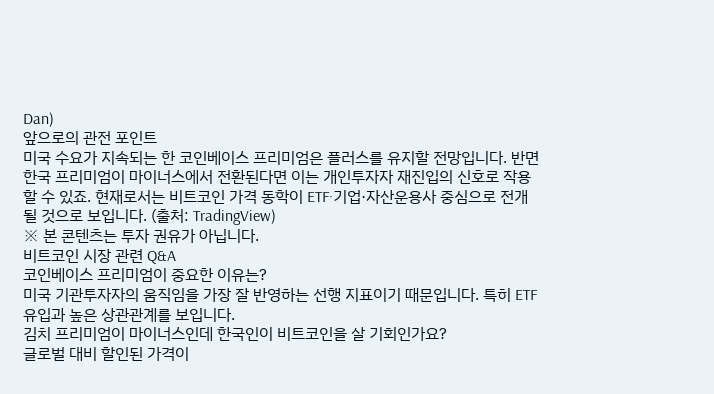Dan)
앞으로의 관전 포인트
미국 수요가 지속되는 한 코인베이스 프리미엄은 플러스를 유지할 전망입니다. 반면 한국 프리미엄이 마이너스에서 전환된다면 이는 개인투자자 재진입의 신호로 작용할 수 있죠. 현재로서는 비트코인 가격 동학이 ETF·기업·자산운용사 중심으로 전개될 것으로 보입니다. (출처: TradingView)
※ 본 콘텐츠는 투자 권유가 아닙니다.
비트코인 시장 관련 Q&A
코인베이스 프리미엄이 중요한 이유는?
미국 기관투자자의 움직임을 가장 잘 반영하는 선행 지표이기 때문입니다. 특히 ETF 유입과 높은 상관관계를 보입니다.
김치 프리미엄이 마이너스인데 한국인이 비트코인을 살 기회인가요?
글로벌 대비 할인된 가격이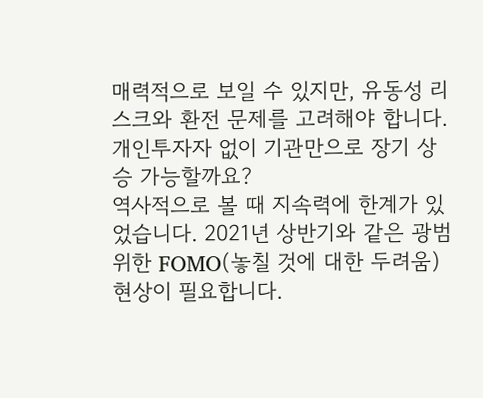매력적으로 보일 수 있지만, 유동성 리스크와 환전 문제를 고려해야 합니다.
개인투자자 없이 기관만으로 장기 상승 가능할까요?
역사적으로 볼 때 지속력에 한계가 있었습니다. 2021년 상반기와 같은 광범위한 FOMO(놓칠 것에 대한 두려움) 현상이 필요합니다.